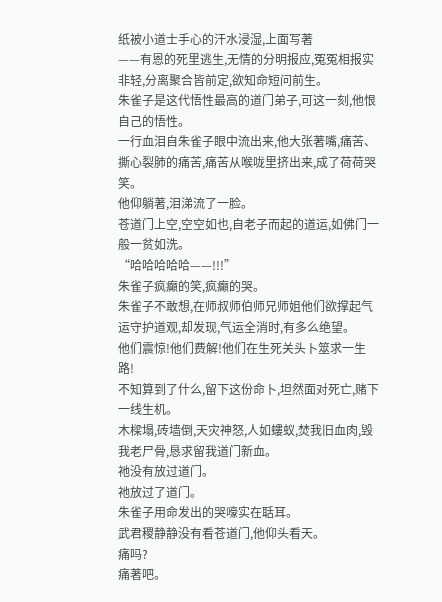纸被小道士手心的汗水浸湿,上面写著
——有恩的死里逃生,无情的分明报应,冤冤相报实非轻,分离聚合皆前定,欲知命短问前生。
朱雀子是这代悟性最高的道门弟子,可这一刻,他恨自己的悟性。
一行血泪自朱雀子眼中流出来,他大张著嘴,痛苦、撕心裂肺的痛苦,痛苦从喉咙里挤出来,成了荷荷哭笑。
他仰躺著,泪涕流了一脸。
苍道门上空,空空如也,自老子而起的道运,如佛门一般一贫如洗。
“哈哈哈哈哈——!!!”
朱雀子疯癲的笑,疯癲的哭。
朱雀子不敢想,在师叔师伯师兄师姐他们欲撑起气运守护道观,却发现,气运全消时,有多么绝望。
他们震惊!他们费解!他们在生死关头卜筮求一生路!
不知算到了什么,留下这份命卜,坦然面对死亡,赌下一线生机。
木樑塌,砖墙倒,天灾神怒,人如螻蚁,焚我旧血肉,毁我老尸骨,恳求留我道门新血。
祂没有放过道门。
祂放过了道门。
朱雀子用命发出的哭嚎实在聒耳。
武君稷静静没有看苍道门,他仰头看天。
痛吗?
痛著吧。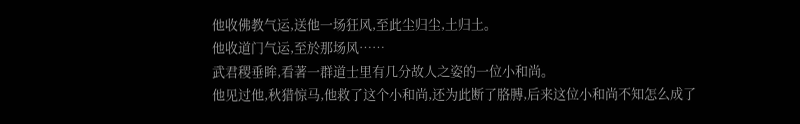他收佛教气运,送他一场狂风,至此尘归尘,土归土。
他收道门气运,至於那场风……
武君稷垂眸,看著一群道士里有几分故人之姿的一位小和尚。
他见过他,秋猎惊马,他救了这个小和尚,还为此断了胳膊,后来这位小和尚不知怎么成了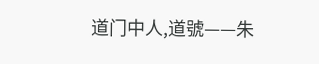道门中人,道號——朱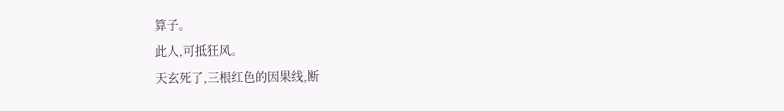算子。
此人,可抵狂风。
天玄死了,三根红色的因果线,断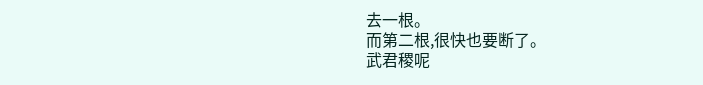去一根。
而第二根,很快也要断了。
武君稷呢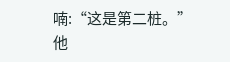喃:“这是第二桩。”
他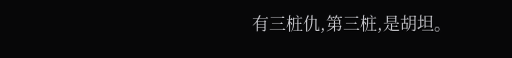有三桩仇,第三桩,是胡坦。